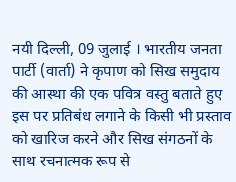नयी दिल्ली, 09 जुलाई । भारतीय जनता पार्टी (वार्ता) ने कृपाण को सिख समुदाय की आस्था की एक पवित्र वस्तु बताते हुए इस पर प्रतिबंध लगाने के किसी भी प्रस्ताव को खारिज करने और सिख संगठनों के साथ रचनात्मक रूप से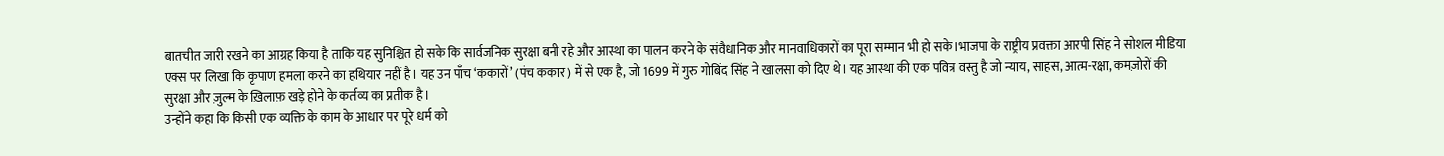बातचीत जारी रखने का आग्रह किया है ताकि यह सुनिश्चित हो सके कि सार्वजनिक सुरक्षा बनी रहे और आस्था का पालन करने के संवैधानिक और मानवाधिकारों का पूरा सम्मान भी हो सके।भाजपा के राष्ट्रीय प्रवक्ता आरपी सिंह ने सोशल मीडिया एक्स पर लिखा कि कृपाण हमला करने का हथियार नहीं है। यह उन पाँच ‘ककारों’ (पंच ककार) में से एक है, जो 1699 में गुरु गोबिंद सिंह ने खालसा को दिए थे। यह आस्था की एक पवित्र वस्तु है जो न्याय, साहस, आत्म-रक्षा, कमज़ोरों की सुरक्षा और ज़ुल्म के ख़िलाफ़ खड़े होने के कर्तव्य का प्रतीक है।
उन्होंने कहा कि किसी एक व्यक्ति के काम के आधार पर पूरे धर्म को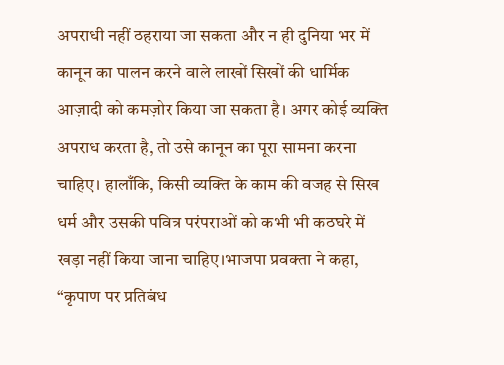अपराधी नहीं ठहराया जा सकता और न ही दुनिया भर में कानून का पालन करने वाले लाखों सिखों की धार्मिक आज़ादी को कमज़ोर किया जा सकता है। अगर कोई व्यक्ति अपराध करता है, तो उसे कानून का पूरा सामना करना चाहिए। हालाँकि, किसी व्यक्ति के काम की वजह से सिख धर्म और उसकी पवित्र परंपराओं को कभी भी कठघरे में खड़ा नहीं किया जाना चाहिए।भाजपा प्रवक्ता ने कहा, “कृपाण पर प्रतिबंध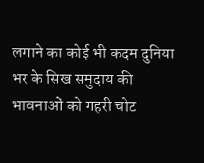लगाने का कोई भी कदम दुनिया भर के सिख समुदाय की भावनाओं को गहरी चोट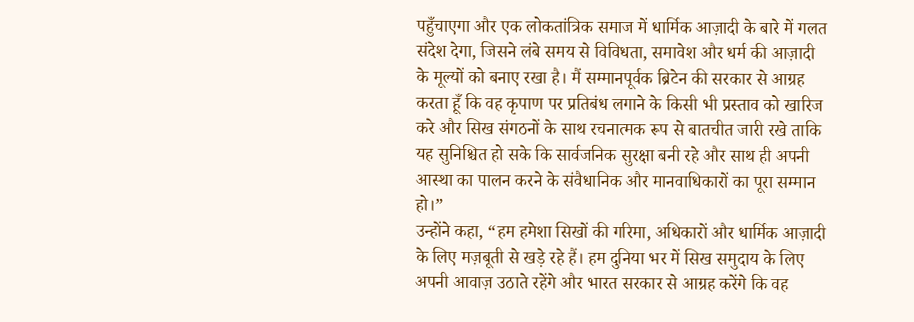पहुँचाएगा और एक लोकतांत्रिक समाज में धार्मिक आज़ादी के बारे में गलत संदेश देगा, जिसने लंबे समय से विविधता, समावेश और धर्म की आज़ादी के मूल्यों को बनाए रखा है। मैं सम्मानपूर्वक ब्रिटेन की सरकार से आग्रह करता हूँ कि वह कृपाण पर प्रतिबंध लगाने के किसी भी प्रस्ताव को खारिज करे और सिख संगठनों के साथ रचनात्मक रूप से बातचीत जारी रखे ताकि यह सुनिश्चित हो सके कि सार्वजनिक सुरक्षा बनी रहे और साथ ही अपनी आस्था का पालन करने के संवैधानिक और मानवाधिकारों का पूरा सम्मान हो।”
उन्होंने कहा, “हम हमेशा सिखों की गरिमा, अधिकारों और धार्मिक आज़ादी के लिए मज़बूती से खड़े रहे हैं। हम दुनिया भर में सिख समुदाय के लिए अपनी आवाज़ उठाते रहेंगे और भारत सरकार से आग्रह करेंगे कि वह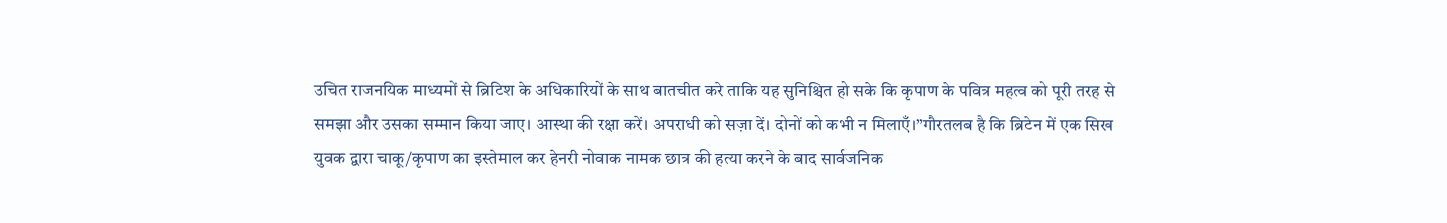उचित राजनयिक माध्यमों से ब्रिटिश के अधिकारियों के साथ बातचीत करे ताकि यह सुनिश्चित हो सके कि कृपाण के पवित्र महत्व को पूरी तरह से समझा और उसका सम्मान किया जाए। आस्था की रक्षा करें। अपराधी को सज़ा दें। दोनों को कभी न मिलाएँ।”गौरतलब है कि ब्रिटेन में एक सिख युवक द्वारा चाकू/कृपाण का इस्तेमाल कर हेनरी नोवाक नामक छात्र की हत्या करने के बाद सार्वजनिक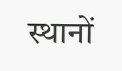स्थानों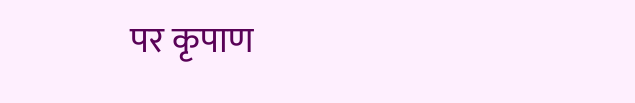पर कृपाण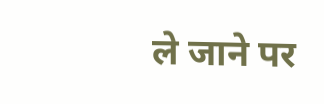ले जाने पर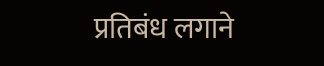प्रतिबंध लगाने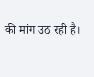की मांग उठ रही है।